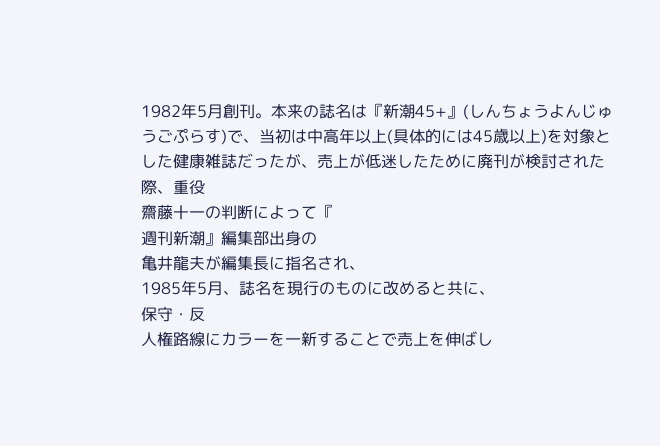1982年5月創刊。本来の誌名は『新潮45+』(しんちょうよんじゅうごぷらす)で、当初は中高年以上(具体的には45歳以上)を対象とした健康雑誌だったが、売上が低迷したために廃刊が検討された際、重役
齋藤十一の判断によって『
週刊新潮』編集部出身の
亀井龍夫が編集長に指名され、
1985年5月、誌名を現行のものに改めると共に、
保守・反
人権路線にカラーを一新することで売上を伸ばし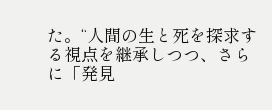た。“人間の生と死を探求する視点を継承しつつ、さらに「発見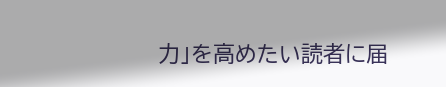力」を高めたい読者に届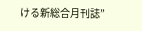ける新総合月刊誌”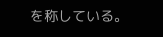を称している。